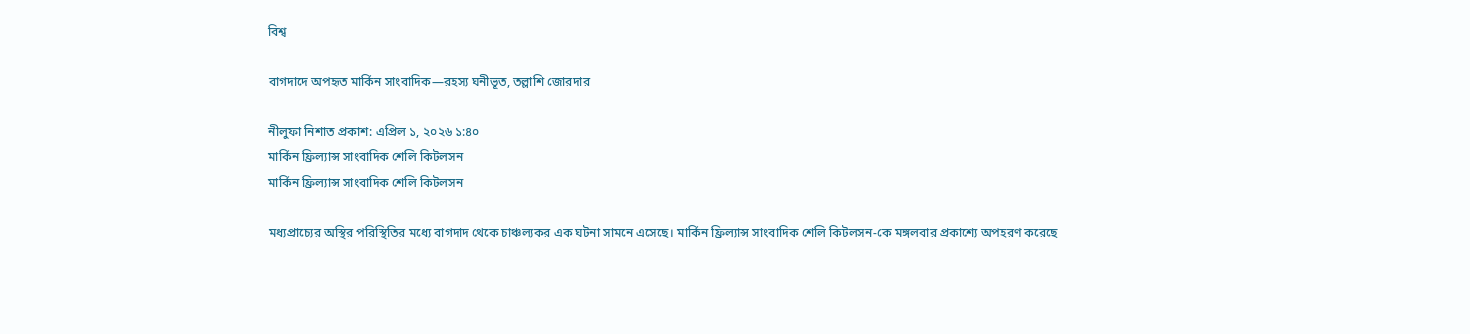বিশ্ব

বাগদাদে অপহৃত মার্কিন সাংবাদিক—রহস্য ঘনীভূত, তল্লাশি জোরদার

নীলুফা নিশাত প্রকাশ: এপ্রিল ১, ২০২৬ ১:৪০
মার্কিন ফ্রিল্যান্স সাংবাদিক শেলি কিটলসন
মার্কিন ফ্রিল্যান্স সাংবাদিক শেলি কিটলসন

মধ্যপ্রাচ্যের অস্থির পরিস্থিতির মধ্যে বাগদাদ থেকে চাঞ্চল্যকর এক ঘটনা সামনে এসেছে। মার্কিন ফ্রিল্যান্স সাংবাদিক শেলি কিটলসন-কে মঙ্গলবার প্রকাশ্যে অপহরণ করেছে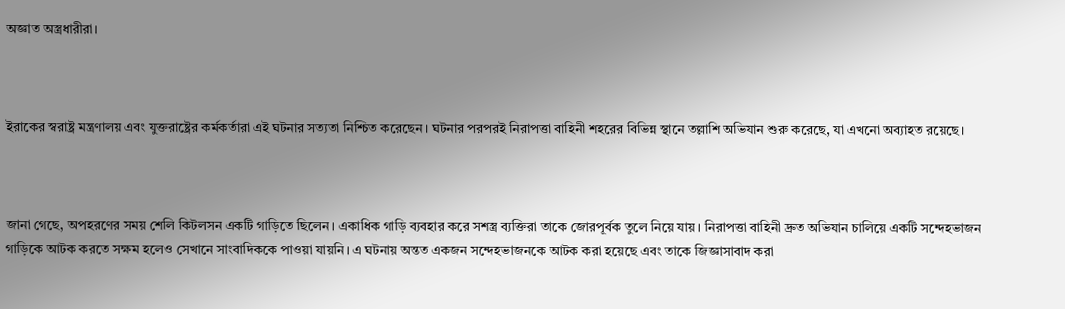অজ্ঞাত অস্ত্রধারীরা।



ইরাকের স্বরাষ্ট্র মন্ত্রণালয় এবং যুক্তরাষ্ট্রের কর্মকর্তারা এই ঘটনার সত্যতা নিশ্চিত করেছেন। ঘটনার পরপরই নিরাপত্তা বাহিনী শহরের বিভিন্ন স্থানে তল্লাশি অভিযান শুরু করেছে, যা এখনো অব্যাহত রয়েছে।



জানা গেছে, অপহরণের সময় শেলি কিটলসন একটি গাড়িতে ছিলেন। একাধিক গাড়ি ব্যবহার করে সশস্ত্র ব্যক্তিরা তাকে জোরপূর্বক তুলে নিয়ে যায়। নিরাপত্তা বাহিনী দ্রুত অভিযান চালিয়ে একটি সন্দেহভাজন গাড়িকে আটক করতে সক্ষম হলেও সেখানে সাংবাদিককে পাওয়া যায়নি। এ ঘটনায় অন্তত একজন সন্দেহভাজনকে আটক করা হয়েছে এবং তাকে জিজ্ঞাসাবাদ করা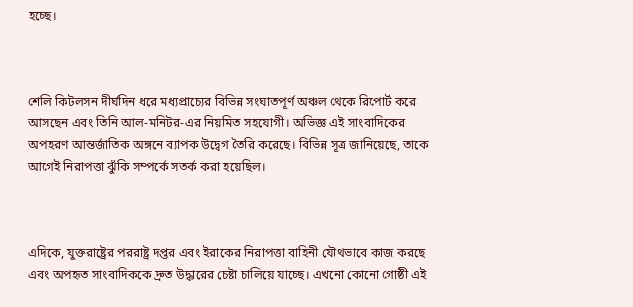হচ্ছে।



শেলি কিটলসন দীর্ঘদিন ধরে মধ্যপ্রাচ্যের বিভিন্ন সংঘাতপূর্ণ অঞ্চল থেকে রিপোর্ট করে আসছেন এবং তিনি আল-মনিটর-এর নিয়মিত সহযোগী। অভিজ্ঞ এই সাংবাদিকের অপহরণ আন্তর্জাতিক অঙ্গনে ব্যাপক উদ্বেগ তৈরি করেছে। বিভিন্ন সূত্র জানিয়েছে, তাকে আগেই নিরাপত্তা ঝুঁকি সম্পর্কে সতর্ক করা হয়েছিল।



এদিকে, যুক্তরাষ্ট্রের পররাষ্ট্র দপ্তর এবং ইরাকের নিরাপত্তা বাহিনী যৌথভাবে কাজ করছে এবং অপহৃত সাংবাদিককে দ্রুত উদ্ধারের চেষ্টা চালিয়ে যাচ্ছে। এখনো কোনো গোষ্ঠী এই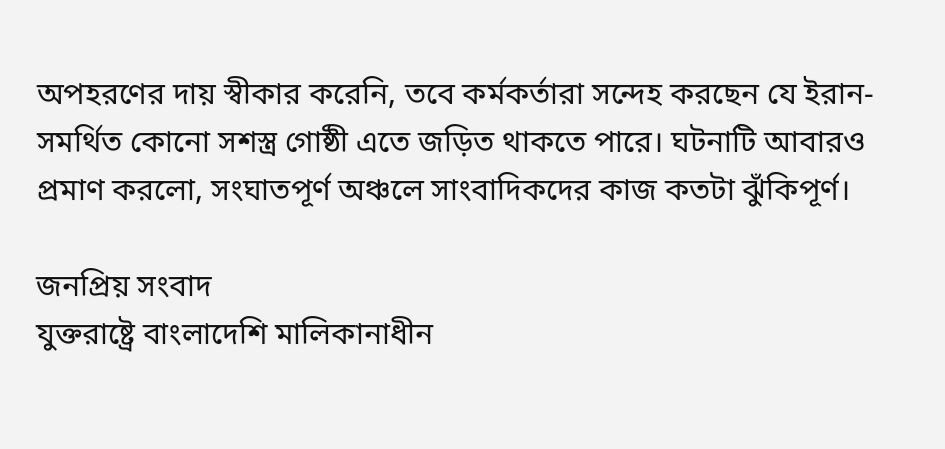অপহরণের দায় স্বীকার করেনি, তবে কর্মকর্তারা সন্দেহ করছেন যে ইরান-সমর্থিত কোনো সশস্ত্র গোষ্ঠী এতে জড়িত থাকতে পারে। ঘটনাটি আবারও প্রমাণ করলো, সংঘাতপূর্ণ অঞ্চলে সাংবাদিকদের কাজ কতটা ঝুঁকিপূর্ণ।

জনপ্রিয় সংবাদ
যুক্তরাষ্ট্রে বাংলাদেশি মালিকানাধীন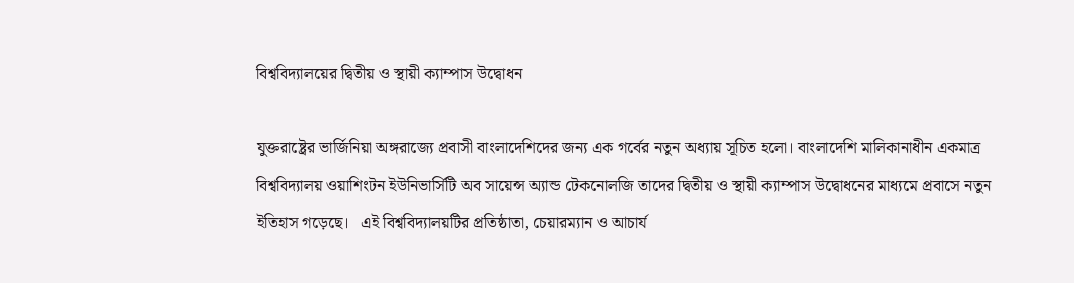বিশ্ববিদ্যালয়ের দ্বিতীয় ও স্থায়ী ক্যাম্পাস উদ্বোধন

যুক্তরাষ্ট্রের ভার্জিনিয়া অঙ্গরাজ্যে প্রবাসী বাংলাদেশিদের জন্য এক গর্বের নতুন অধ্যায় সূচিত হলো। বাংলাদেশি মালিকানাধীন একমাত্র বিশ্ববিদ্যালয় ওয়াশিংটন ইউনিভার্সিটি অব সায়েন্স অ্যান্ড টেকনোলজি তাদের দ্বিতীয় ও স্থায়ী ক্যাম্পাস উদ্বোধনের মাধ্যমে প্রবাসে নতুন ইতিহাস গড়েছে।   এই বিশ্ববিদ্যালয়টির প্রতিষ্ঠাতা, চেয়ারম্যান ও আচার্য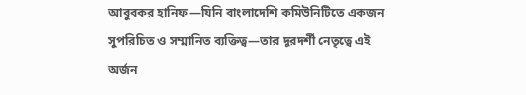আবুবকর হানিফ—যিনি বাংলাদেশি কমিউনিটিতে একজন সুপরিচিত ও সম্মানিত ব্যক্তিত্ব—তার দূরদর্শী নেতৃত্বে এই অর্জন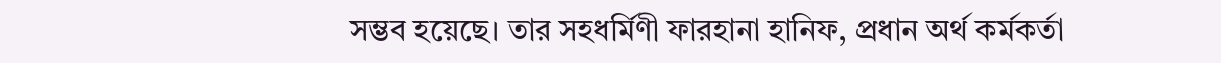সম্ভব হয়েছে। তার সহধর্মিণী ফারহানা হানিফ, প্রধান অর্থ কর্মকর্তা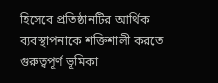হিসেবে প্রতিষ্ঠানটির আর্থিক ব্যবস্থাপনাকে শক্তিশালী করতে গুরুত্বপূর্ণ ভূমিকা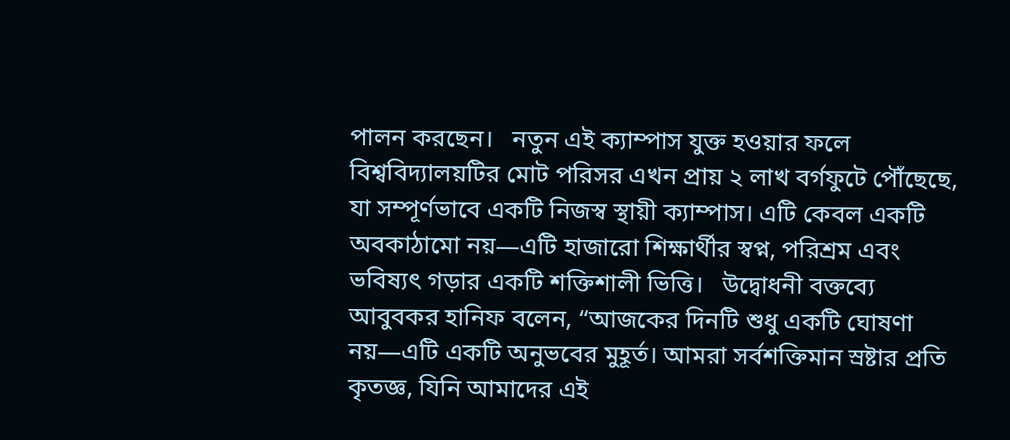পালন করছেন।   নতুন এই ক্যাম্পাস যুক্ত হওয়ার ফলে বিশ্ববিদ্যালয়টির মোট পরিসর এখন প্রায় ২ লাখ বর্গফুটে পৌঁছেছে, যা সম্পূর্ণভাবে একটি নিজস্ব স্থায়ী ক্যাম্পাস। এটি কেবল একটি অবকাঠামো নয়—এটি হাজারো শিক্ষার্থীর স্বপ্ন, পরিশ্রম এবং ভবিষ্যৎ গড়ার একটি শক্তিশালী ভিত্তি।   উদ্বোধনী বক্তব্যে আবুবকর হানিফ বলেন, “আজকের দিনটি শুধু একটি ঘোষণা নয়—এটি একটি অনুভবের মুহূর্ত। আমরা সর্বশক্তিমান স্রষ্টার প্রতি কৃতজ্ঞ, যিনি আমাদের এই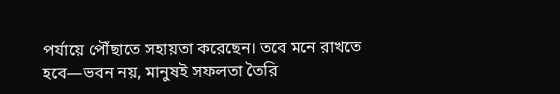পর্যায়ে পৌঁছাতে সহায়তা করেছেন। তবে মনে রাখতে হবে—ভবন নয়, মানুষই সফলতা তৈরি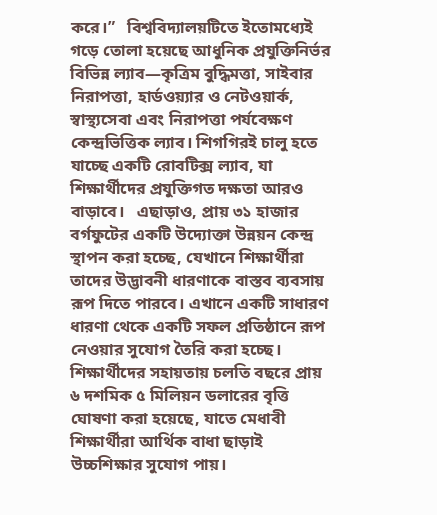করে।”   বিশ্ববিদ্যালয়টিতে ইতোমধ্যেই গড়ে তোলা হয়েছে আধুনিক প্রযুক্তিনির্ভর বিভিন্ন ল্যাব—কৃত্রিম বুদ্ধিমত্তা, সাইবার নিরাপত্তা, হার্ডওয়্যার ও নেটওয়ার্ক, স্বাস্থ্যসেবা এবং নিরাপত্তা পর্যবেক্ষণ কেন্দ্রভিত্তিক ল্যাব। শিগগিরই চালু হতে যাচ্ছে একটি রোবটিক্স ল্যাব, যা শিক্ষার্থীদের প্রযুক্তিগত দক্ষতা আরও বাড়াবে।   এছাড়াও, প্রায় ৩১ হাজার বর্গফুটের একটি উদ্যোক্তা উন্নয়ন কেন্দ্র স্থাপন করা হচ্ছে, যেখানে শিক্ষার্থীরা তাদের উদ্ভাবনী ধারণাকে বাস্তব ব্যবসায় রূপ দিতে পারবে। এখানে একটি সাধারণ ধারণা থেকে একটি সফল প্রতিষ্ঠানে রূপ নেওয়ার সুযোগ তৈরি করা হচ্ছে।   শিক্ষার্থীদের সহায়তায় চলতি বছরে প্রায় ৬ দশমিক ৫ মিলিয়ন ডলারের বৃত্তি ঘোষণা করা হয়েছে, যাতে মেধাবী শিক্ষার্থীরা আর্থিক বাধা ছাড়াই উচ্চশিক্ষার সুযোগ পায়।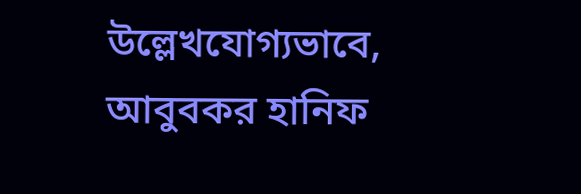উল্লেখযোগ্যভাবে, আবুবকর হানিফ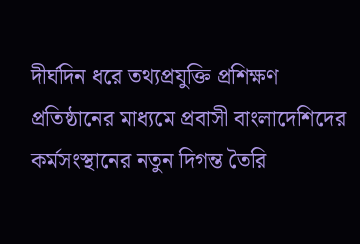দীর্ঘদিন ধরে তথ্যপ্রযুক্তি প্রশিক্ষণ প্রতিষ্ঠানের মাধ্যমে প্রবাসী বাংলাদেশিদের কর্মসংস্থানের নতুন দিগন্ত তৈরি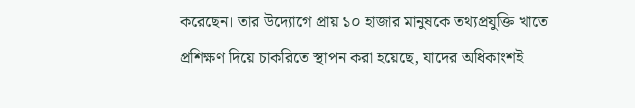করেছেন। তার উদ্যোগে প্রায় ১০ হাজার মানুষকে তথ্যপ্রযুক্তি খাতে প্রশিক্ষণ দিয়ে চাকরিতে স্থাপন করা হয়েছে, যাদের অধিকাংশই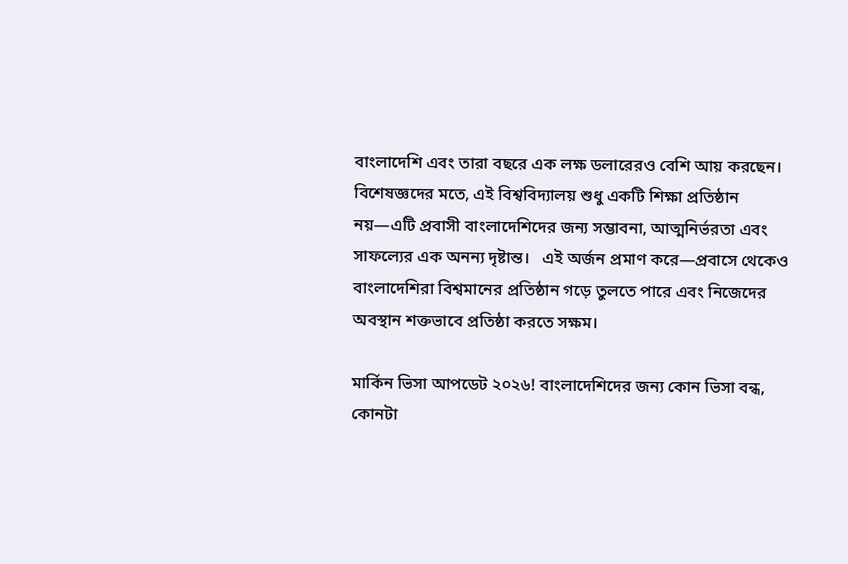বাংলাদেশি এবং তারা বছরে এক লক্ষ ডলারেরও বেশি আয় করছেন।   বিশেষজ্ঞদের মতে, এই বিশ্ববিদ্যালয় শুধু একটি শিক্ষা প্রতিষ্ঠান নয়—এটি প্রবাসী বাংলাদেশিদের জন্য সম্ভাবনা, আত্মনির্ভরতা এবং সাফল্যের এক অনন্য দৃষ্টান্ত।   এই অর্জন প্রমাণ করে—প্রবাসে থেকেও বাংলাদেশিরা বিশ্বমানের প্রতিষ্ঠান গড়ে তুলতে পারে এবং নিজেদের অবস্থান শক্তভাবে প্রতিষ্ঠা করতে সক্ষম।

মার্কিন ভিসা আপডেট ২০২৬! বাংলাদেশিদের জন্য কোন ভিসা বন্ধ, কোনটা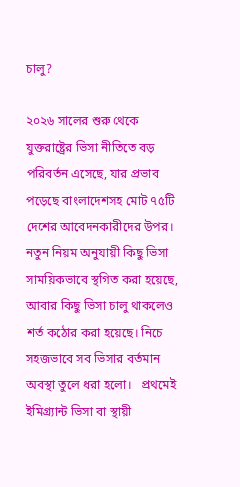চালু?

২০২৬ সালের শুরু থেকে যুক্তরাষ্ট্রের ভিসা নীতিতে বড় পরিবর্তন এসেছে, যার প্রভাব পড়েছে বাংলাদেশসহ মোট ৭৫টি দেশের আবেদনকারীদের উপর। নতুন নিয়ম অনুযায়ী কিছু ভিসা সাময়িকভাবে স্থগিত করা হয়েছে, আবার কিছু ভিসা চালু থাকলেও শর্ত কঠোর করা হয়েছে। নিচে সহজভাবে সব ভিসার বর্তমান অবস্থা তুলে ধরা হলো।   প্রথমেই ইমিগ্র্যান্ট ভিসা বা স্থায়ী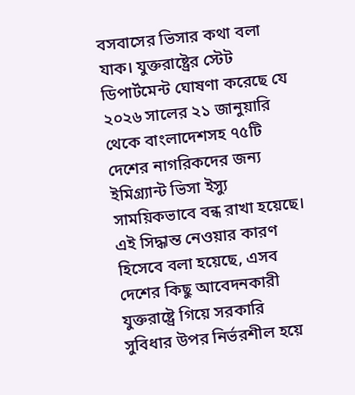বসবাসের ভিসার কথা বলা যাক। যুক্তরাষ্ট্রের স্টেট ডিপার্টমেন্ট ঘোষণা করেছে যে ২০২৬ সালের ২১ জানুয়ারি থেকে বাংলাদেশসহ ৭৫টি দেশের নাগরিকদের জন্য ইমিগ্র্যান্ট ভিসা ইস্যু সাময়িকভাবে বন্ধ রাখা হয়েছে। এই সিদ্ধান্ত নেওয়ার কারণ হিসেবে বলা হয়েছে, এসব দেশের কিছু আবেদনকারী যুক্তরাষ্ট্রে গিয়ে সরকারি সুবিধার উপর নির্ভরশীল হয়ে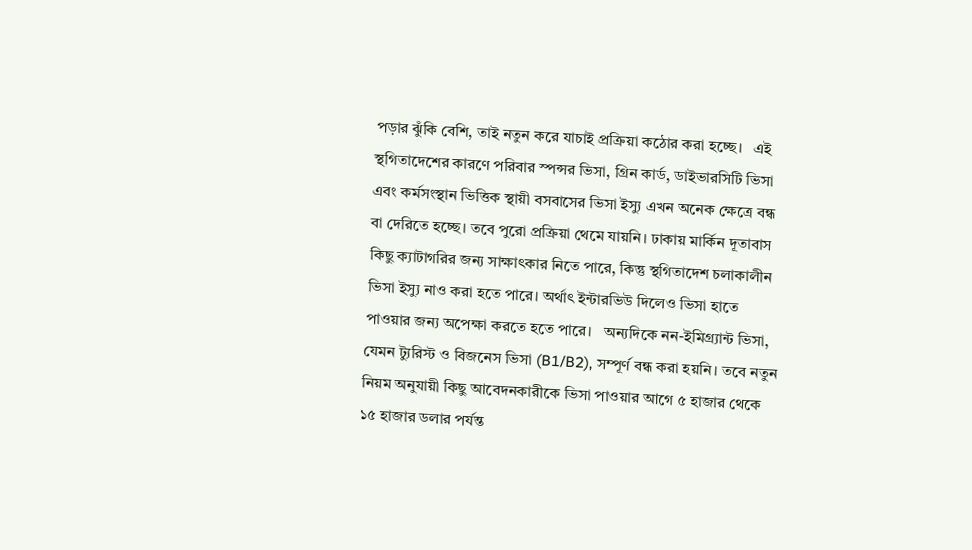পড়ার ঝুঁকি বেশি, তাই নতুন করে যাচাই প্রক্রিয়া কঠোর করা হচ্ছে।   এই স্থগিতাদেশের কারণে পরিবার স্পন্সর ভিসা, গ্রিন কার্ড, ডাইভারসিটি ভিসা এবং কর্মসংস্থান ভিত্তিক স্থায়ী বসবাসের ভিসা ইস্যু এখন অনেক ক্ষেত্রে বন্ধ বা দেরিতে হচ্ছে। তবে পুরো প্রক্রিয়া থেমে যায়নি। ঢাকায় মার্কিন দূতাবাস কিছু ক্যাটাগরির জন্য সাক্ষাৎকার নিতে পারে, কিন্তু স্থগিতাদেশ চলাকালীন ভিসা ইস্যু নাও করা হতে পারে। অর্থাৎ ইন্টারভিউ দিলেও ভিসা হাতে পাওয়ার জন্য অপেক্ষা করতে হতে পারে।   অন্যদিকে নন-ইমিগ্র্যান্ট ভিসা, যেমন ট্যুরিস্ট ও বিজনেস ভিসা (B1/B2), সম্পূর্ণ বন্ধ করা হয়নি। তবে নতুন নিয়ম অনুযায়ী কিছু আবেদনকারীকে ভিসা পাওয়ার আগে ৫ হাজার থেকে ১৫ হাজার ডলার পর্যন্ত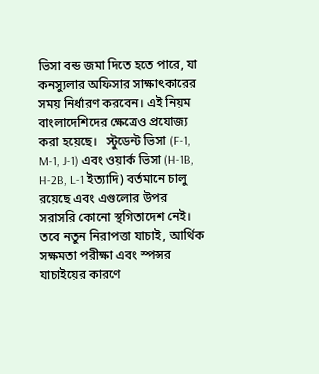ভিসা বন্ড জমা দিতে হতে পারে, যা কনস্যুলার অফিসার সাক্ষাৎকারের সময় নির্ধারণ করবেন। এই নিয়ম বাংলাদেশিদের ক্ষেত্রেও প্রযোজ্য করা হয়েছে।   স্টুডেন্ট ভিসা (F-1, M-1, J-1) এবং ওয়ার্ক ভিসা (H-1B, H-2B, L-1 ইত্যাদি) বর্তমানে চালু রয়েছে এবং এগুলোর উপর সরাসরি কোনো স্থগিতাদেশ নেই। তবে নতুন নিরাপত্তা যাচাই, আর্থিক সক্ষমতা পরীক্ষা এবং স্পন্সর যাচাইয়ের কারণে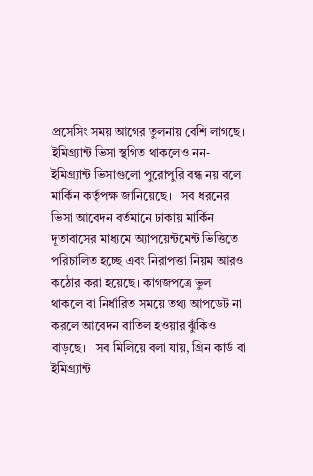প্রসেসিং সময় আগের তুলনায় বেশি লাগছে। ইমিগ্র্যান্ট ভিসা স্থগিত থাকলেও নন-ইমিগ্র্যান্ট ভিসাগুলো পুরোপুরি বন্ধ নয় বলে মার্কিন কর্তৃপক্ষ জানিয়েছে।   সব ধরনের ভিসা আবেদন বর্তমানে ঢাকায় মার্কিন দূতাবাসের মাধ্যমে অ্যাপয়েন্টমেন্ট ভিত্তিতে পরিচালিত হচ্ছে এবং নিরাপত্তা নিয়ম আরও কঠোর করা হয়েছে। কাগজপত্রে ভুল থাকলে বা নির্ধারিত সময়ে তথ্য আপডেট না করলে আবেদন বাতিল হওয়ার ঝুঁকিও বাড়ছে।   সব মিলিয়ে বলা যায়, গ্রিন কার্ড বা ইমিগ্র্যান্ট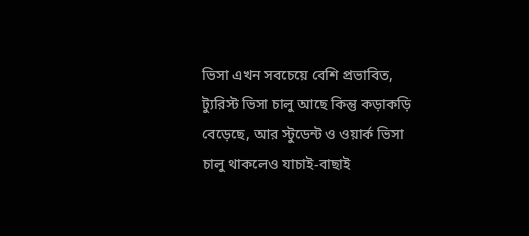ভিসা এখন সবচেয়ে বেশি প্রভাবিত, ট্যুরিস্ট ভিসা চালু আছে কিন্তু কড়াকড়ি বেড়েছে, আর স্টুডেন্ট ও ওয়ার্ক ভিসা চালু থাকলেও যাচাই-বাছাই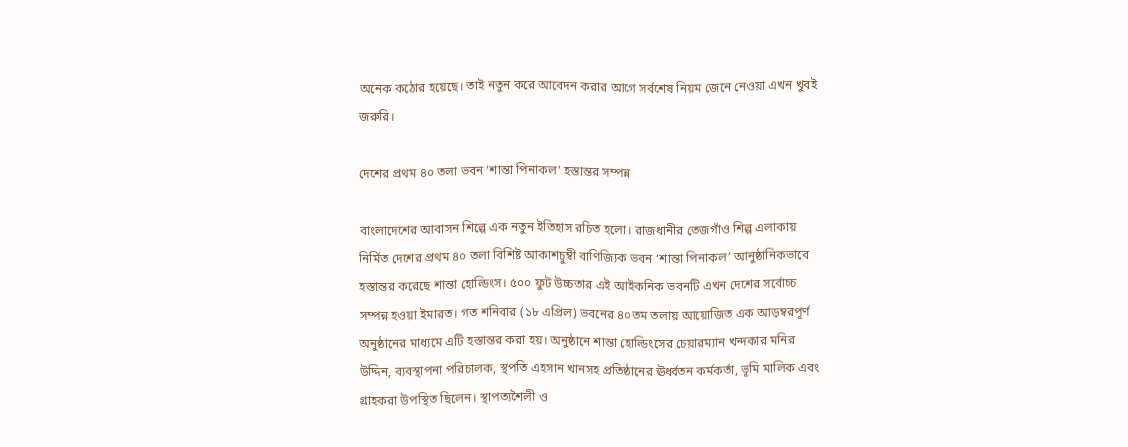অনেক কঠোর হয়েছে। তাই নতুন করে আবেদন করার আগে সর্বশেষ নিয়ম জেনে নেওয়া এখন খুবই জরুরি।

দেশের প্রথম ৪০ তলা ভবন ‘শান্তা পিনাকল’ হস্তান্তর সম্পন্ন

বাংলাদেশের আবাসন শিল্পে এক নতুন ইতিহাস রচিত হলো। রাজধানীর তেজগাঁও শিল্প এলাকায় নির্মিত দেশের প্রথম ৪০ তলা বিশিষ্ট আকাশচুম্বী বাণিজ্যিক ভবন ‘শান্তা পিনাকল’ আনুষ্ঠানিকভাবে হস্তান্তর করেছে শান্তা হোল্ডিংস। ৫০০ ফুট উচ্চতার এই আইকনিক ভবনটি এখন দেশের সর্বোচ্চ সম্পন্ন হওয়া ইমারত। গত শনিবার (১৮ এপ্রিল) ভবনের ৪০তম তলায় আয়োজিত এক আড়ম্বরপূর্ণ অনুষ্ঠানের মাধ্যমে এটি হস্তান্তর করা হয়। অনুষ্ঠানে শান্তা হোল্ডিংসের চেয়ারম্যান খন্দকার মনির উদ্দিন, ব্যবস্থাপনা পরিচালক, স্থপতি এহসান খানসহ প্রতিষ্ঠানের ঊর্ধ্বতন কর্মকর্তা, ভূমি মালিক এবং গ্রাহকরা উপস্থিত ছিলেন। স্থাপত্যশৈলী ও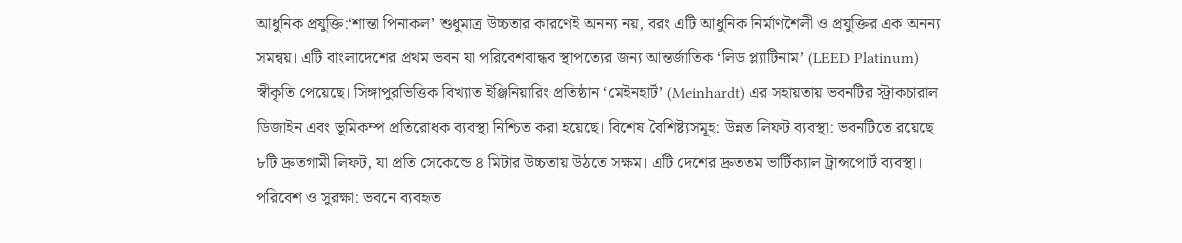আধুনিক প্রযুক্তি:‘শান্তা পিনাকল’ শুধুমাত্র উচ্চতার কারণেই অনন্য নয়, বরং এটি আধুনিক নির্মাণশৈলী ও প্রযুক্তির এক অনন্য সমন্বয়। এটি বাংলাদেশের প্রথম ভবন যা পরিবেশবান্ধব স্থাপত্যের জন্য আন্তর্জাতিক ‘লিড প্ল্যাটিনাম’ (LEED Platinum) স্বীকৃতি পেয়েছে। সিঙ্গাপুরভিত্তিক বিখ্যাত ইঞ্জিনিয়ারিং প্রতিষ্ঠান ‘মেইনহার্ট’ (Meinhardt) এর সহায়তায় ভবনটির স্ট্রাকচারাল ডিজাইন এবং ভূমিকম্প প্রতিরোধক ব্যবস্থা নিশ্চিত করা হয়েছে। বিশেষ বৈশিষ্ট্যসমূহ: উন্নত লিফট ব্যবস্থা: ভবনটিতে রয়েছে ৮টি দ্রুতগামী লিফট, যা প্রতি সেকেন্ডে ৪ মিটার উচ্চতায় উঠতে সক্ষম। এটি দেশের দ্রুততম ভার্টিক্যাল ট্রান্সপোর্ট ব্যবস্থা। পরিবেশ ও সুরক্ষা: ভবনে ব্যবহৃত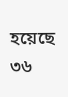হয়েছে ৩৬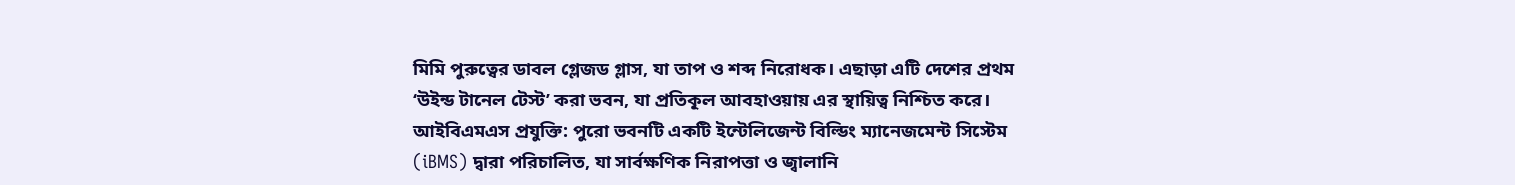মিমি পুরুত্বের ডাবল গ্লেজড গ্লাস, যা তাপ ও শব্দ নিরোধক। এছাড়া এটি দেশের প্রথম ‘উইন্ড টানেল টেস্ট’ করা ভবন, যা প্রতিকূল আবহাওয়ায় এর স্থায়িত্ব নিশ্চিত করে। আইবিএমএস প্রযুক্তি: পুরো ভবনটি একটি ইন্টেলিজেন্ট বিল্ডিং ম্যানেজমেন্ট সিস্টেম (iBMS) দ্বারা পরিচালিত, যা সার্বক্ষণিক নিরাপত্তা ও জ্বালানি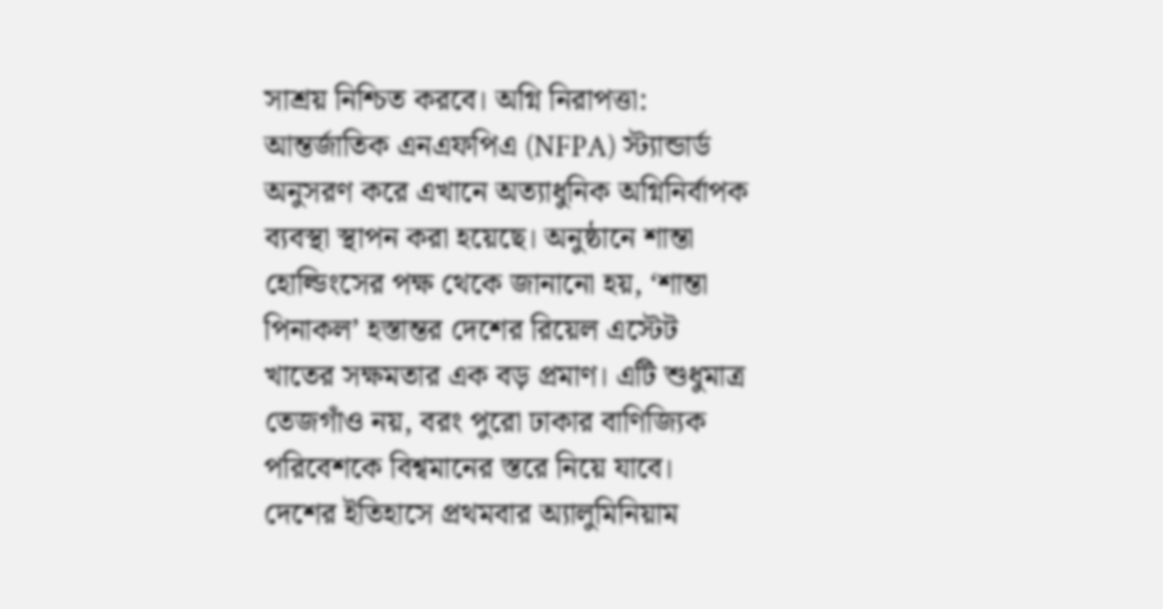সাশ্রয় নিশ্চিত করবে। অগ্নি নিরাপত্তা: আন্তর্জাতিক এনএফপিএ (NFPA) স্ট্যান্ডার্ড অনুসরণ করে এখানে অত্যাধুনিক অগ্নিনির্বাপক ব্যবস্থা স্থাপন করা হয়েছে। অনুষ্ঠানে শান্তা হোল্ডিংসের পক্ষ থেকে জানানো হয়, ‘শান্তা পিনাকল’ হস্তান্তর দেশের রিয়েল এস্টেট খাতের সক্ষমতার এক বড় প্রমাণ। এটি শুধুমাত্র তেজগাঁও নয়, বরং পুরো ঢাকার বাণিজ্যিক পরিবেশকে বিশ্বমানের স্তরে নিয়ে যাবে। দেশের ইতিহাসে প্রথমবার অ্যালুমিনিয়াম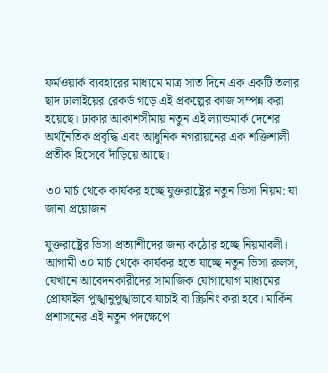ফর্মওয়ার্ক ব্যবহারের মাধ্যমে মাত্র সাত দিনে এক একটি তলার ছাদ ঢালাইয়ের রেকর্ড গড়ে এই প্রকল্পের কাজ সম্পন্ন করা হয়েছে। ঢাকার আকাশসীমায় নতুন এই ল্যান্ডমার্ক দেশের অর্থনৈতিক প্রবৃদ্ধি এবং আধুনিক নগরায়নের এক শক্তিশালী প্রতীক হিসেবে দাঁড়িয়ে আছে।

৩০ মার্চ থেকে কার্যকর হচ্ছে যুক্তরাষ্ট্রের নতুন ভিসা নিয়ম: যা জানা প্রয়োজন

যুক্তরাষ্ট্রের ভিসা প্রত্যাশীদের জন্য কঠোর হচ্ছে নিয়মাবলী। আগামী ৩০ মার্চ থেকে কার্যকর হতে যাচ্ছে নতুন ভিসা রুলস, যেখানে আবেদনকারীদের সামাজিক যোগাযোগ মাধ্যমের প্রোফাইল পুঙ্খানুপুঙ্খভাবে যাচাই বা স্ক্রিনিং করা হবে। মার্কিন প্রশাসনের এই নতুন পদক্ষেপে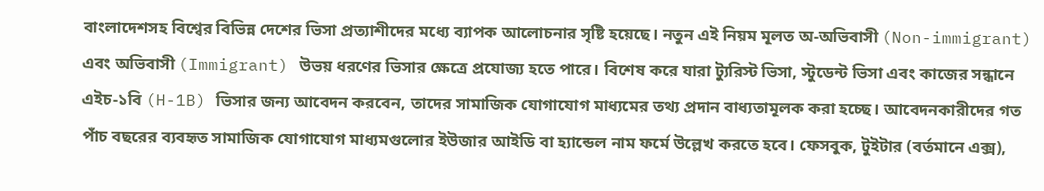বাংলাদেশসহ বিশ্বের বিভিন্ন দেশের ভিসা প্রত্যাশীদের মধ্যে ব্যাপক আলোচনার সৃষ্টি হয়েছে। নতুন এই নিয়ম মূলত অ-অভিবাসী (Non-immigrant) এবং অভিবাসী (Immigrant) উভয় ধরণের ভিসার ক্ষেত্রে প্রযোজ্য হতে পারে। বিশেষ করে যারা ট্যুরিস্ট ভিসা, স্টুডেন্ট ভিসা এবং কাজের সন্ধানে এইচ-১বি (H-1B) ভিসার জন্য আবেদন করবেন, তাদের সামাজিক যোগাযোগ মাধ্যমের তথ্য প্রদান বাধ্যতামূলক করা হচ্ছে। আবেদনকারীদের গত পাঁচ বছরের ব্যবহৃত সামাজিক যোগাযোগ মাধ্যমগুলোর ইউজার আইডি বা হ্যান্ডেল নাম ফর্মে উল্লেখ করতে হবে। ফেসবুক, টুইটার (বর্তমানে এক্স),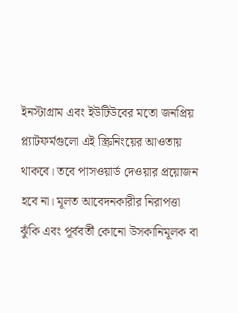ইনস্টাগ্রাম এবং ইউটিউবের মতো জনপ্রিয় প্ল্যাটফর্মগুলো এই স্ক্রিনিংয়ের আওতায় থাকবে। তবে পাসওয়ার্ড দেওয়ার প্রয়োজন হবে না। মূলত আবেদনকারীর নিরাপত্তা ঝুঁকি এবং পূর্ববর্তী কোনো উসকানিমূলক বা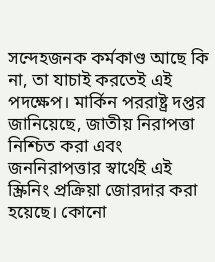সন্দেহজনক কর্মকাণ্ড আছে কি না, তা যাচাই করতেই এই পদক্ষেপ। মার্কিন পররাষ্ট্র দপ্তর জানিয়েছে, জাতীয় নিরাপত্তা নিশ্চিত করা এবং জননিরাপত্তার স্বার্থেই এই স্ক্রিনিং প্রক্রিয়া জোরদার করা হয়েছে। কোনো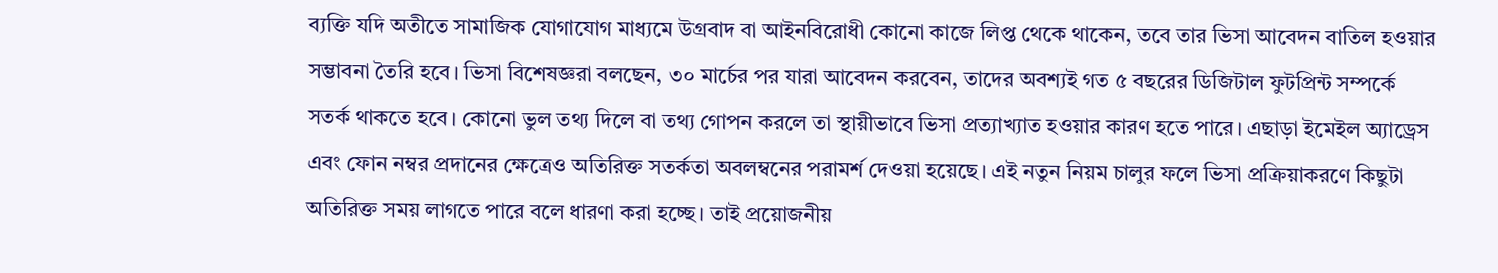ব্যক্তি যদি অতীতে সামাজিক যোগাযোগ মাধ্যমে উগ্রবাদ বা আইনবিরোধী কোনো কাজে লিপ্ত থেকে থাকেন, তবে তার ভিসা আবেদন বাতিল হওয়ার সম্ভাবনা তৈরি হবে। ভিসা বিশেষজ্ঞরা বলছেন, ৩০ মার্চের পর যারা আবেদন করবেন, তাদের অবশ্যই গত ৫ বছরের ডিজিটাল ফুটপ্রিন্ট সম্পর্কে সতর্ক থাকতে হবে। কোনো ভুল তথ্য দিলে বা তথ্য গোপন করলে তা স্থায়ীভাবে ভিসা প্রত্যাখ্যাত হওয়ার কারণ হতে পারে। এছাড়া ইমেইল অ্যাড্রেস এবং ফোন নম্বর প্রদানের ক্ষেত্রেও অতিরিক্ত সতর্কতা অবলম্বনের পরামর্শ দেওয়া হয়েছে। এই নতুন নিয়ম চালুর ফলে ভিসা প্রক্রিয়াকরণে কিছুটা অতিরিক্ত সময় লাগতে পারে বলে ধারণা করা হচ্ছে। তাই প্রয়োজনীয়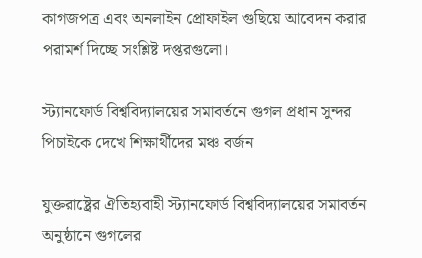কাগজপত্র এবং অনলাইন প্রোফাইল গুছিয়ে আবেদন করার পরামর্শ দিচ্ছে সংশ্লিষ্ট দপ্তরগুলো।

স্ট্যানফোর্ড বিশ্ববিদ্যালয়ের সমাবর্তনে গুগল প্রধান সুন্দর পিচাইকে দেখে শিক্ষার্থীদের মঞ্চ বর্জন

যুক্তরাষ্ট্রের ঐতিহ্যবাহী স্ট্যানফোর্ড বিশ্ববিদ্যালয়ের সমাবর্তন অনুষ্ঠানে গুগলের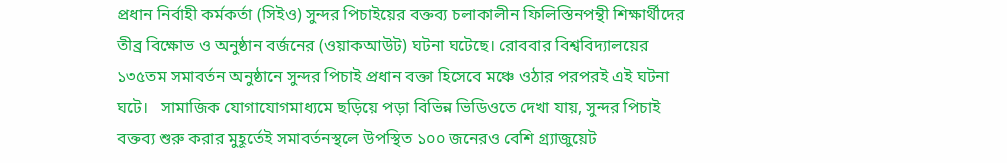প্রধান নির্বাহী কর্মকর্তা (সিইও) সুন্দর পিচাইয়ের বক্তব্য চলাকালীন ফিলিস্তিনপন্থী শিক্ষার্থীদের তীব্র বিক্ষোভ ও অনুষ্ঠান বর্জনের (ওয়াকআউট) ঘটনা ঘটেছে। রোববার বিশ্ববিদ্যালয়ের ১৩৫তম সমাবর্তন অনুষ্ঠানে সুন্দর পিচাই প্রধান বক্তা হিসেবে মঞ্চে ওঠার পরপরই এই ঘটনা ঘটে।   সামাজিক যোগাযোগমাধ্যমে ছড়িয়ে পড়া বিভিন্ন ভিডিওতে দেখা যায়, সুন্দর পিচাই বক্তব্য শুরু করার মুহূর্তেই সমাবর্তনস্থলে উপস্থিত ১০০ জনেরও বেশি গ্র্যাজুয়েট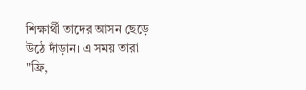শিক্ষার্থী তাদের আসন ছেড়ে উঠে দাঁড়ান। এ সময় তারা "ফ্রি,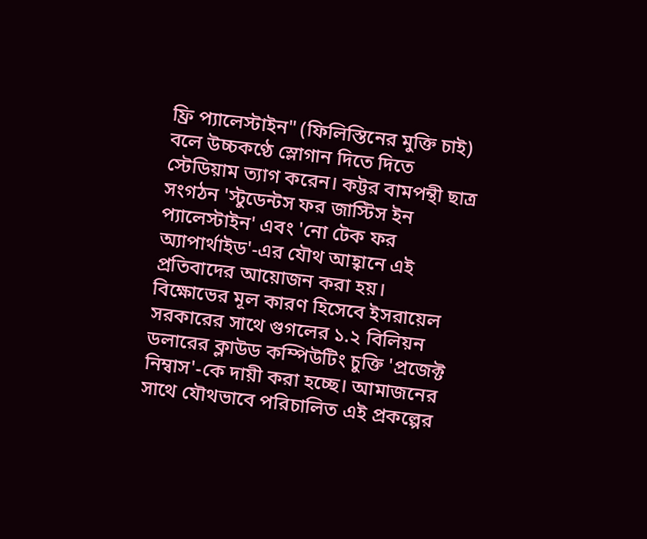ফ্রি প্যালেস্টাইন" (ফিলিস্তিনের মুক্তি চাই) বলে উচ্চকণ্ঠে স্লোগান দিতে দিতে স্টেডিয়াম ত্যাগ করেন। কট্টর বামপন্থী ছাত্র সংগঠন 'স্টুডেন্টস ফর জাস্টিস ইন প্যালেস্টাইন' এবং 'নো টেক ফর অ্যাপার্থাইড'-এর যৌথ আহ্বানে এই প্রতিবাদের আয়োজন করা হয়।   বিক্ষোভের মূল কারণ হিসেবে ইসরায়েল সরকারের সাথে গুগলের ১.২ বিলিয়ন ডলারের ক্লাউড কম্পিউটিং চুক্তি 'প্রজেক্ট নিম্বাস'-কে দায়ী করা হচ্ছে। আমাজনের সাথে যৌথভাবে পরিচালিত এই প্রকল্পের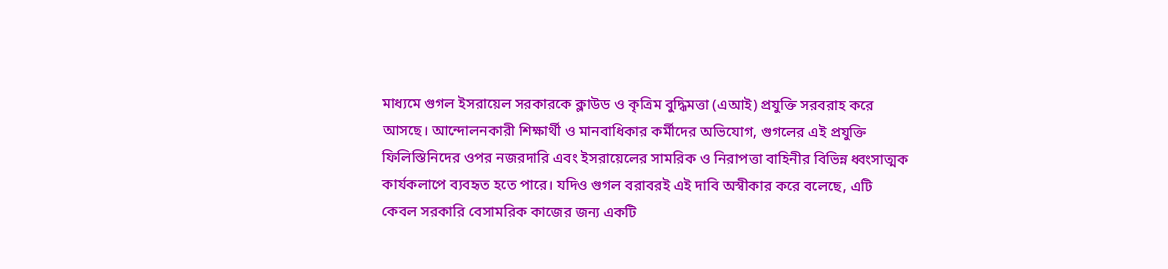মাধ্যমে গুগল ইসরায়েল সরকারকে ক্লাউড ও কৃত্রিম বুদ্ধিমত্তা (এআই) প্রযুক্তি সরবরাহ করে আসছে। আন্দোলনকারী শিক্ষার্থী ও মানবাধিকার কর্মীদের অভিযোগ, গুগলের এই প্রযুক্তি ফিলিস্তিনিদের ওপর নজরদারি এবং ইসরায়েলের সামরিক ও নিরাপত্তা বাহিনীর বিভিন্ন ধ্বংসাত্মক কার্যকলাপে ব্যবহৃত হতে পারে। যদিও গুগল বরাবরই এই দাবি অস্বীকার করে বলেছে, এটি কেবল সরকারি বেসামরিক কাজের জন্য একটি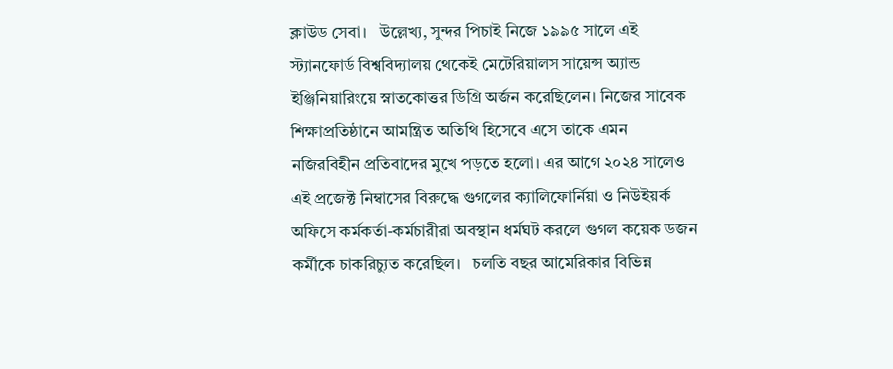ক্লাউড সেবা।   উল্লেখ্য, সুন্দর পিচাই নিজে ১৯৯৫ সালে এই স্ট্যানফোর্ড বিশ্ববিদ্যালয় থেকেই মেটেরিয়ালস সায়েন্স অ্যান্ড ইঞ্জিনিয়ারিংয়ে স্নাতকোত্তর ডিগ্রি অর্জন করেছিলেন। নিজের সাবেক শিক্ষাপ্রতিষ্ঠানে আমন্ত্রিত অতিথি হিসেবে এসে তাকে এমন নজিরবিহীন প্রতিবাদের মুখে পড়তে হলো। এর আগে ২০২৪ সালেও এই প্রজেক্ট নিম্বাসের বিরুদ্ধে গুগলের ক্যালিফোর্নিয়া ও নিউইয়র্ক অফিসে কর্মকর্তা-কর্মচারীরা অবস্থান ধর্মঘট করলে গুগল কয়েক ডজন কর্মীকে চাকরিচ্যুত করেছিল।   চলতি বছর আমেরিকার বিভিন্ন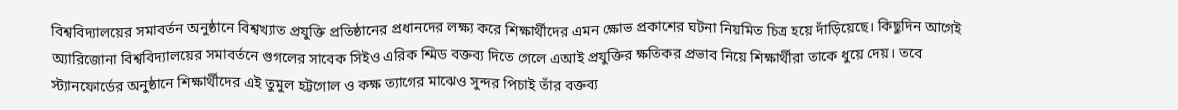বিশ্ববিদ্যালয়ের সমাবর্তন অনুষ্ঠানে বিশ্বখ্যাত প্রযুক্তি প্রতিষ্ঠানের প্রধানদের লক্ষ্য করে শিক্ষার্থীদের এমন ক্ষোভ প্রকাশের ঘটনা নিয়মিত চিত্র হয়ে দাঁড়িয়েছে। কিছুদিন আগেই অ্যারিজোনা বিশ্ববিদ্যালয়ের সমাবর্তনে গুগলের সাবেক সিইও এরিক শ্মিড বক্তব্য দিতে গেলে এআই প্রযুক্তির ক্ষতিকর প্রভাব নিয়ে শিক্ষার্থীরা তাকে ধুয়ে দেয়। তবে স্ট্যানফোর্ডের অনুষ্ঠানে শিক্ষার্থীদের এই তুমুল হট্টগোল ও কক্ষ ত্যাগের মাঝেও সুন্দর পিচাই তাঁর বক্তব্য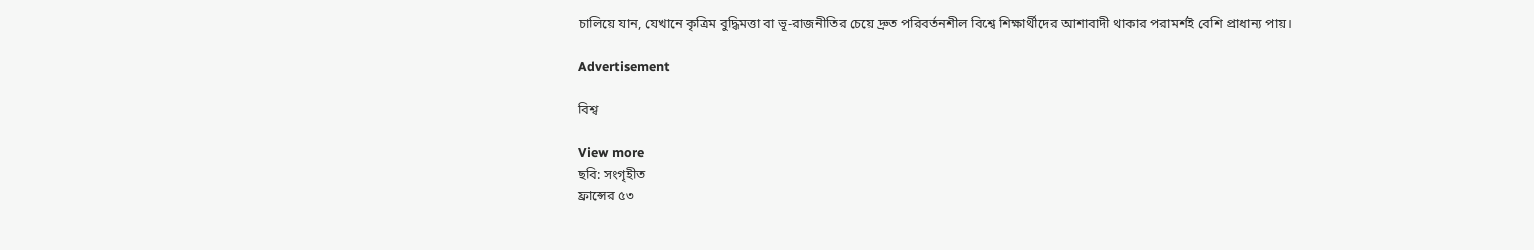চালিয়ে যান, যেখানে কৃত্রিম বুদ্ধিমত্তা বা ভূ-রাজনীতির চেয়ে দ্রুত পরিবর্তনশীল বিশ্বে শিক্ষার্থীদের আশাবাদী থাকার পরামর্শই বেশি প্রাধান্য পায়।

Advertisement

বিশ্ব

View more
ছবি: সংগৃহীত
ফ্রান্সের ৫৩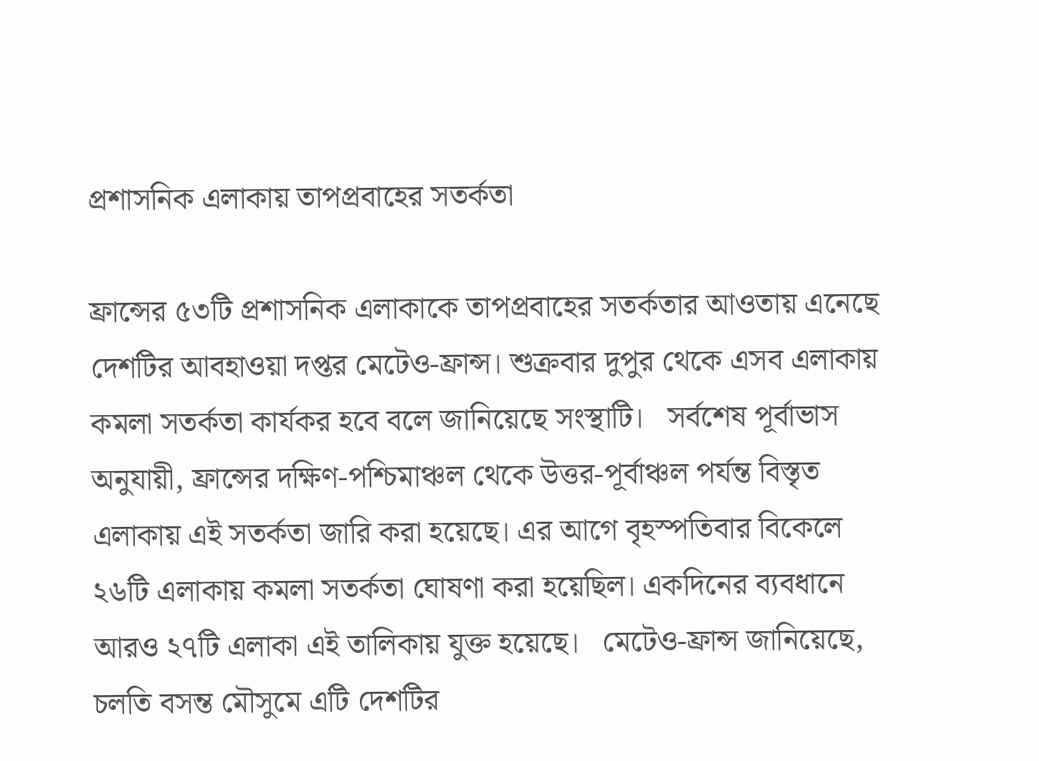প্রশাসনিক এলাকায় তাপপ্রবাহের সতর্কতা

ফ্রান্সের ৫৩টি প্রশাসনিক এলাকাকে তাপপ্রবাহের সতর্কতার আওতায় এনেছে দেশটির আবহাওয়া দপ্তর মেটেও-ফ্রান্স। শুক্রবার দুপুর থেকে এসব এলাকায় কমলা সতর্কতা কার্যকর হবে বলে জানিয়েছে সংস্থাটি।   সর্বশেষ পূর্বাভাস অনুযায়ী, ফ্রান্সের দক্ষিণ-পশ্চিমাঞ্চল থেকে উত্তর-পূর্বাঞ্চল পর্যন্ত বিস্তৃত এলাকায় এই সতর্কতা জারি করা হয়েছে। এর আগে বৃহস্পতিবার বিকেলে ২৬টি এলাকায় কমলা সতর্কতা ঘোষণা করা হয়েছিল। একদিনের ব্যবধানে আরও ২৭টি এলাকা এই তালিকায় যুক্ত হয়েছে।   মেটেও-ফ্রান্স জানিয়েছে, চলতি বসন্ত মৌসুমে এটি দেশটির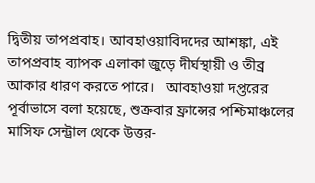দ্বিতীয় তাপপ্রবাহ। আবহাওয়াবিদদের আশঙ্কা, এই তাপপ্রবাহ ব্যাপক এলাকা জুড়ে দীর্ঘস্থায়ী ও তীব্র আকার ধারণ করতে পারে।   আবহাওয়া দপ্তরের পূর্বাভাসে বলা হয়েছে, শুক্রবার ফ্রান্সের পশ্চিমাঞ্চলের মাসিফ সেন্ট্রাল থেকে উত্তর-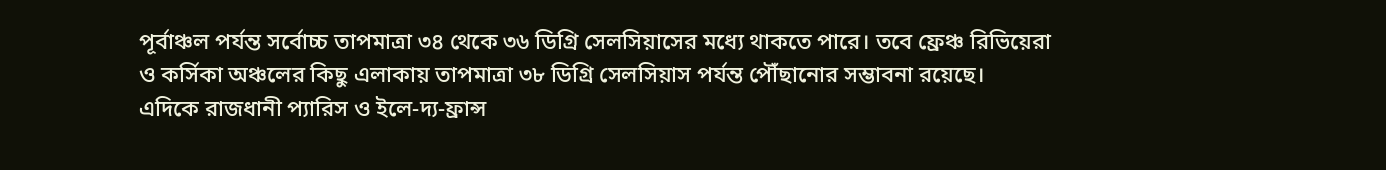পূর্বাঞ্চল পর্যন্ত সর্বোচ্চ তাপমাত্রা ৩৪ থেকে ৩৬ ডিগ্রি সেলসিয়াসের মধ্যে থাকতে পারে। তবে ফ্রেঞ্চ রিভিয়েরা ও কর্সিকা অঞ্চলের কিছু এলাকায় তাপমাত্রা ৩৮ ডিগ্রি সেলসিয়াস পর্যন্ত পৌঁছানোর সম্ভাবনা রয়েছে।   এদিকে রাজধানী প্যারিস ও ইলে-দ্য-ফ্রান্স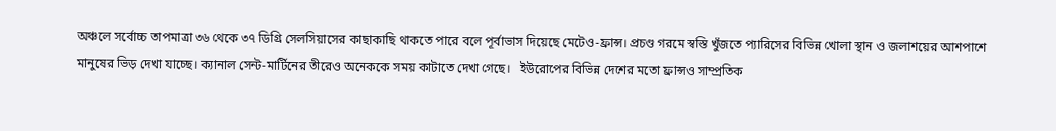অঞ্চলে সর্বোচ্চ তাপমাত্রা ৩৬ থেকে ৩৭ ডিগ্রি সেলসিয়াসের কাছাকাছি থাকতে পারে বলে পূর্বাভাস দিয়েছে মেটেও-ফ্রান্স। প্রচণ্ড গরমে স্বস্তি খুঁজতে প্যারিসের বিভিন্ন খোলা স্থান ও জলাশয়ের আশপাশে মানুষের ভিড় দেখা যাচ্ছে। ক্যানাল সেন্ট-মার্টিনের তীরেও অনেককে সময় কাটাতে দেখা গেছে।   ইউরোপের বিভিন্ন দেশের মতো ফ্রান্সও সাম্প্রতিক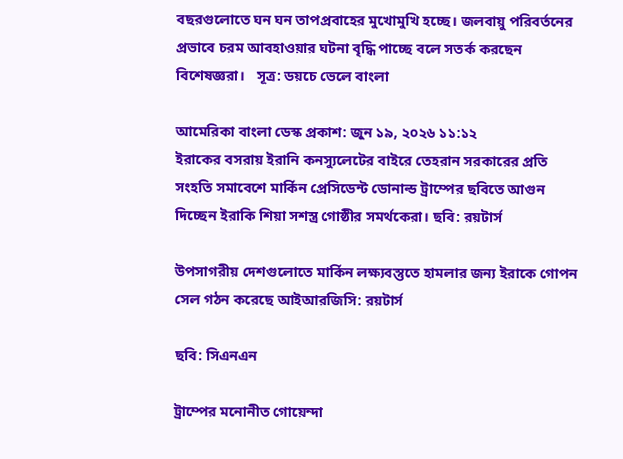বছরগুলোতে ঘন ঘন তাপপ্রবাহের মুখোমুখি হচ্ছে। জলবায়ু পরিবর্তনের প্রভাবে চরম আবহাওয়ার ঘটনা বৃদ্ধি পাচ্ছে বলে সতর্ক করছেন বিশেষজ্ঞরা।   সূত্র: ডয়চে ভেলে বাংলা

আমেরিকা বাংলা ডেস্ক প্রকাশ: জুন ১৯, ২০২৬ ১১:১২
ইরাকের বসরায় ইরানি কনস্যুলেটের বাইরে তেহরান সরকারের প্রতি সংহতি সমাবেশে মার্কিন প্রেসিডেন্ট ডোনাল্ড ট্রাম্পের ছবিতে আগুন দিচ্ছেন ইরাকি শিয়া সশস্ত্র গোষ্ঠীর সমর্থকেরা। ছবি: রয়টার্স

উপসাগরীয় দেশগুলোতে মার্কিন লক্ষ্যবস্তুতে হামলার জন্য ইরাকে গোপন সেল গঠন করেছে আইআরজিসি: রয়টার্স

ছবি: সিএনএন

ট্রাম্পের মনোনীত গোয়েন্দা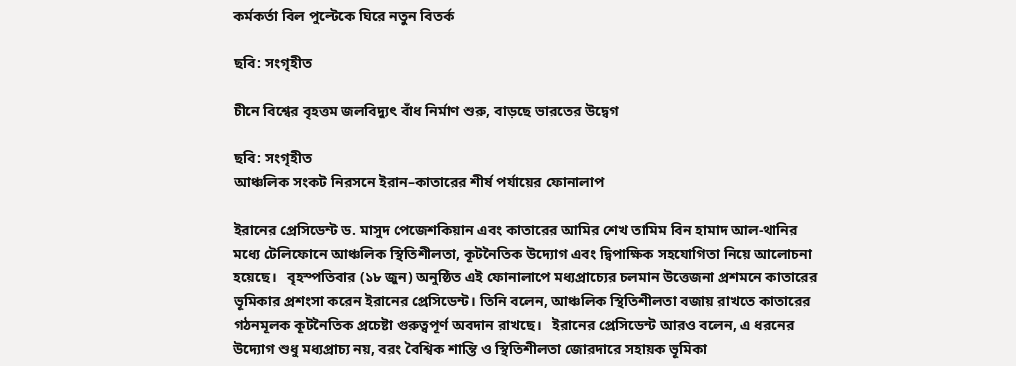কর্মকর্তা বিল পুল্টেকে ঘিরে নতুন বিতর্ক

ছবি: সংগৃহীত

চীনে বিশ্বের বৃহত্তম জলবিদ্যুৎ বাঁধ নির্মাণ শুরু, বাড়ছে ভারতের উদ্বেগ

ছবি: সংগৃহীত
আঞ্চলিক সংকট নিরসনে ইরান–কাতারের শীর্ষ পর্যায়ের ফোনালাপ

ইরানের প্রেসিডেন্ট ড. মাসুদ পেজেশকিয়ান এবং কাতারের আমির শেখ তামিম বিন হামাদ আল-থানির মধ্যে টেলিফোনে আঞ্চলিক স্থিতিশীলতা, কূটনৈতিক উদ্যোগ এবং দ্বিপাক্ষিক সহযোগিতা নিয়ে আলোচনা হয়েছে।   বৃহস্পতিবার (১৮ জুন) অনুষ্ঠিত এই ফোনালাপে মধ্যপ্রাচ্যের চলমান উত্তেজনা প্রশমনে কাতারের ভূমিকার প্রশংসা করেন ইরানের প্রেসিডেন্ট। তিনি বলেন, আঞ্চলিক স্থিতিশীলতা বজায় রাখতে কাতারের গঠনমূলক কূটনৈতিক প্রচেষ্টা গুরুত্বপূর্ণ অবদান রাখছে।   ইরানের প্রেসিডেন্ট আরও বলেন, এ ধরনের উদ্যোগ শুধু মধ্যপ্রাচ্য নয়, বরং বৈশ্বিক শান্তি ও স্থিতিশীলতা জোরদারে সহায়ক ভূমিকা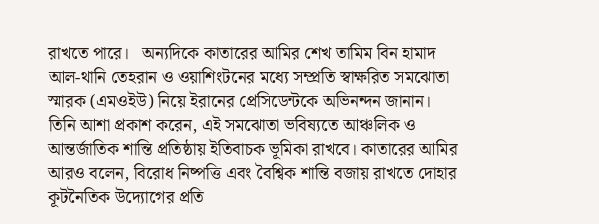রাখতে পারে।   অন্যদিকে কাতারের আমির শেখ তামিম বিন হামাদ আল-থানি তেহরান ও ওয়াশিংটনের মধ্যে সম্প্রতি স্বাক্ষরিত সমঝোতা স্মারক (এমওইউ) নিয়ে ইরানের প্রেসিডেন্টকে অভিনন্দন জানান।   তিনি আশা প্রকাশ করেন, এই সমঝোতা ভবিষ্যতে আঞ্চলিক ও আন্তর্জাতিক শান্তি প্রতিষ্ঠায় ইতিবাচক ভূমিকা রাখবে। কাতারের আমির আরও বলেন, বিরোধ নিষ্পত্তি এবং বৈশ্বিক শান্তি বজায় রাখতে দোহার কূটনৈতিক উদ্যোগের প্রতি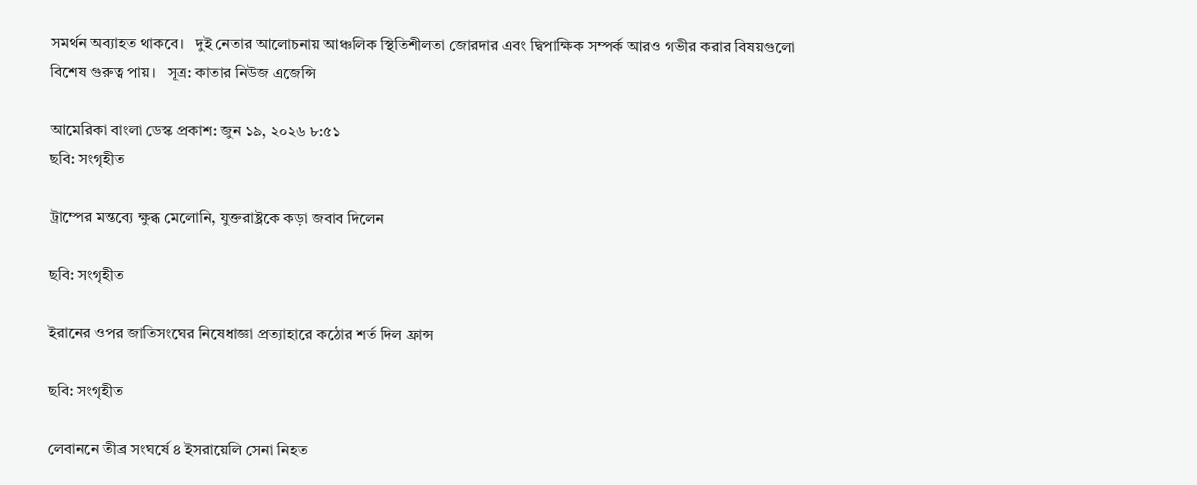সমর্থন অব্যাহত থাকবে।   দুই নেতার আলোচনায় আঞ্চলিক স্থিতিশীলতা জোরদার এবং দ্বিপাক্ষিক সম্পর্ক আরও গভীর করার বিষয়গুলো বিশেষ গুরুত্ব পায়।   সূত্র: কাতার নিউজ এজেন্সি

আমেরিকা বাংলা ডেস্ক প্রকাশ: জুন ১৯, ২০২৬ ৮:৫১
ছবি: সংগৃহীত

ট্রাম্পের মন্তব্যে ক্ষুব্ধ মেলোনি, যুক্তরাষ্ট্রকে কড়া জবাব দিলেন

ছবি: সংগৃহীত

ইরানের ওপর জাতিসংঘের নিষেধাজ্ঞা প্রত্যাহারে কঠোর শর্ত দিল ফ্রান্স

ছবি: সংগৃহীত

লেবাননে তীব্র সংঘর্ষে ৪ ইসরায়েলি সেনা নিহত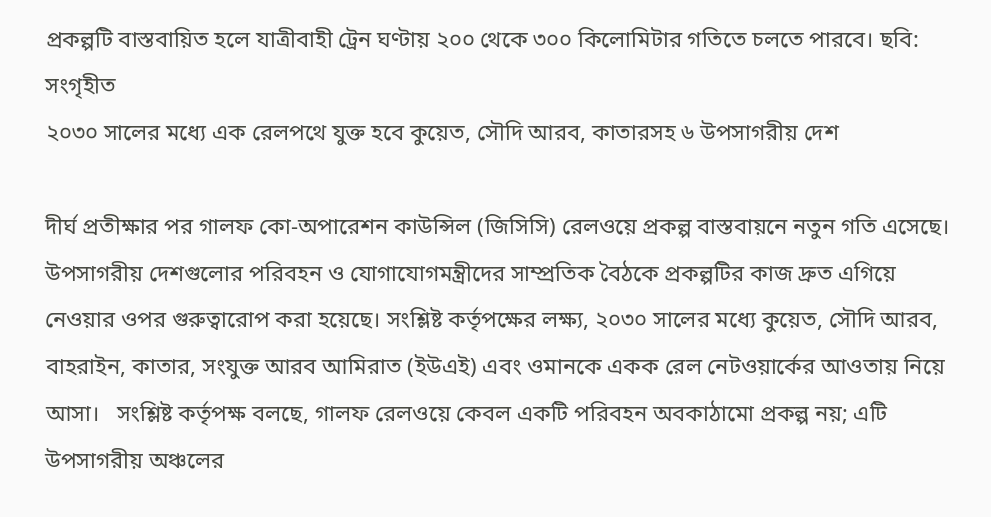প্রকল্পটি বাস্তবায়িত হলে যাত্রীবাহী ট্রেন ঘণ্টায় ২০০ থেকে ৩০০ কিলোমিটার গতিতে চলতে পারবে। ছবি: সংগৃহীত
২০৩০ সালের মধ্যে এক রেলপথে যুক্ত হবে কুয়েত, সৌদি আরব, কাতারসহ ৬ উপসাগরীয় দেশ

দীর্ঘ প্রতীক্ষার পর গালফ কো-অপারেশন কাউন্সিল (জিসিসি) রেলওয়ে প্রকল্প বাস্তবায়নে নতুন গতি এসেছে। উপসাগরীয় দেশগুলোর পরিবহন ও যোগাযোগমন্ত্রীদের সাম্প্রতিক বৈঠকে প্রকল্পটির কাজ দ্রুত এগিয়ে নেওয়ার ওপর গুরুত্বারোপ করা হয়েছে। সংশ্লিষ্ট কর্তৃপক্ষের লক্ষ্য, ২০৩০ সালের মধ্যে কুয়েত, সৌদি আরব, বাহরাইন, কাতার, সংযুক্ত আরব আমিরাত (ইউএই) এবং ওমানকে একক রেল নেটওয়ার্কের আওতায় নিয়ে আসা।   সংশ্লিষ্ট কর্তৃপক্ষ বলছে, গালফ রেলওয়ে কেবল একটি পরিবহন অবকাঠামো প্রকল্প নয়; এটি উপসাগরীয় অঞ্চলের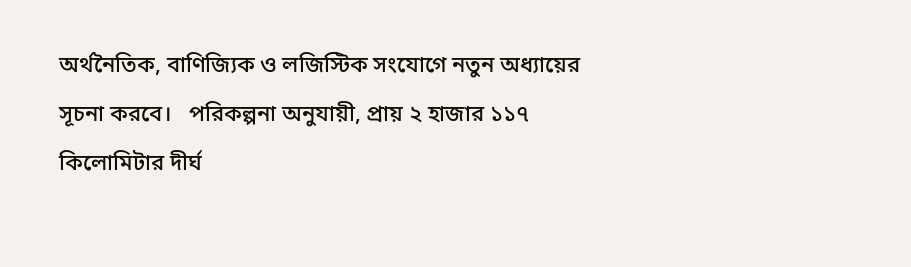অর্থনৈতিক, বাণিজ্যিক ও লজিস্টিক সংযোগে নতুন অধ্যায়ের সূচনা করবে।   পরিকল্পনা অনুযায়ী, প্রায় ২ হাজার ১১৭ কিলোমিটার দীর্ঘ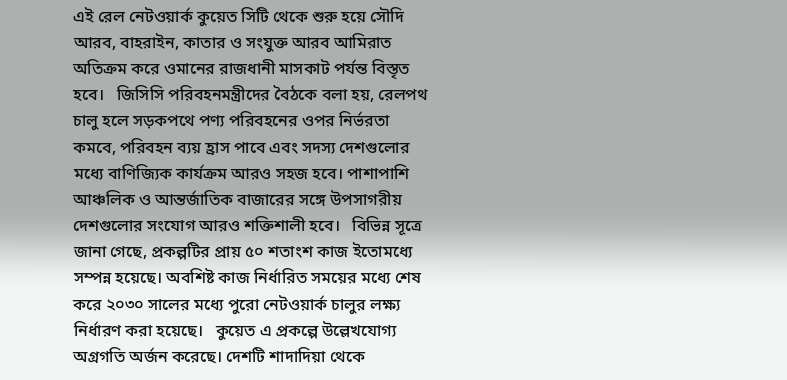এই রেল নেটওয়ার্ক কুয়েত সিটি থেকে শুরু হয়ে সৌদি আরব, বাহরাইন, কাতার ও সংযুক্ত আরব আমিরাত অতিক্রম করে ওমানের রাজধানী মাসকাট পর্যন্ত বিস্তৃত হবে।   জিসিসি পরিবহনমন্ত্রীদের বৈঠকে বলা হয়, রেলপথ চালু হলে সড়কপথে পণ্য পরিবহনের ওপর নির্ভরতা কমবে, পরিবহন ব্যয় হ্রাস পাবে এবং সদস্য দেশগুলোর মধ্যে বাণিজ্যিক কার্যক্রম আরও সহজ হবে। পাশাপাশি আঞ্চলিক ও আন্তর্জাতিক বাজারের সঙ্গে উপসাগরীয় দেশগুলোর সংযোগ আরও শক্তিশালী হবে।   বিভিন্ন সূত্রে জানা গেছে, প্রকল্পটির প্রায় ৫০ শতাংশ কাজ ইতোমধ্যে সম্পন্ন হয়েছে। অবশিষ্ট কাজ নির্ধারিত সময়ের মধ্যে শেষ করে ২০৩০ সালের মধ্যে পুরো নেটওয়ার্ক চালুর লক্ষ্য নির্ধারণ করা হয়েছে।   কুয়েত এ প্রকল্পে উল্লেখযোগ্য অগ্রগতি অর্জন করেছে। দেশটি শাদাদিয়া থেকে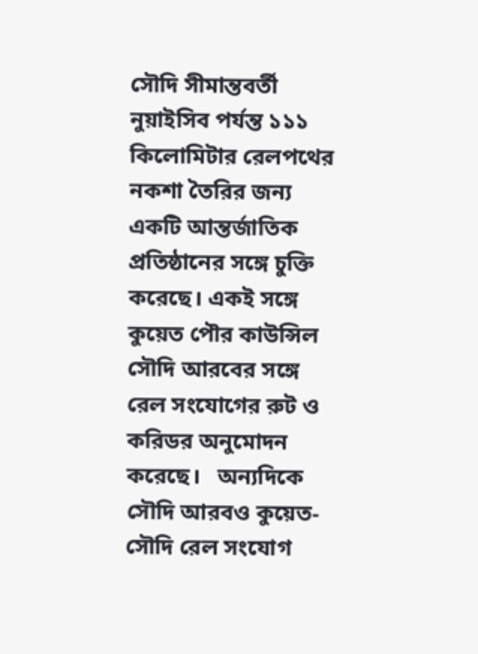সৌদি সীমান্তবর্তী নুয়াইসিব পর্যন্ত ১১১ কিলোমিটার রেলপথের নকশা তৈরির জন্য একটি আন্তর্জাতিক প্রতিষ্ঠানের সঙ্গে চুক্তি করেছে। একই সঙ্গে কুয়েত পৌর কাউন্সিল সৌদি আরবের সঙ্গে রেল সংযোগের রুট ও করিডর অনুমোদন করেছে।   অন্যদিকে সৌদি আরবও কুয়েত-সৌদি রেল সংযোগ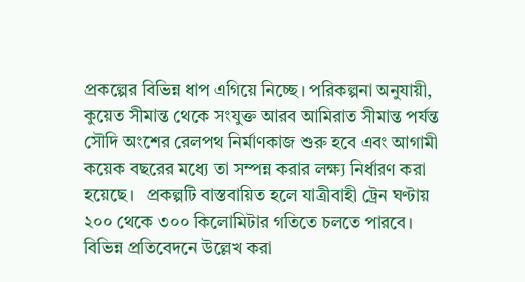প্রকল্পের বিভিন্ন ধাপ এগিয়ে নিচ্ছে। পরিকল্পনা অনুযায়ী, কুয়েত সীমান্ত থেকে সংযুক্ত আরব আমিরাত সীমান্ত পর্যন্ত সৌদি অংশের রেলপথ নির্মাণকাজ শুরু হবে এবং আগামী কয়েক বছরের মধ্যে তা সম্পন্ন করার লক্ষ্য নির্ধারণ করা হয়েছে।   প্রকল্পটি বাস্তবায়িত হলে যাত্রীবাহী ট্রেন ঘণ্টায় ২০০ থেকে ৩০০ কিলোমিটার গতিতে চলতে পারবে। বিভিন্ন প্রতিবেদনে উল্লেখ করা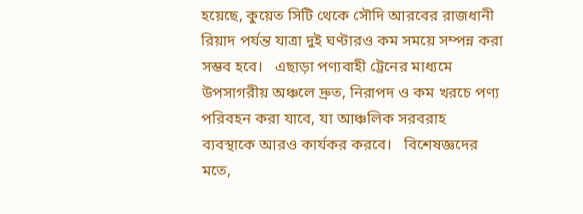হয়েছে, কুয়েত সিটি থেকে সৌদি আরবের রাজধানী রিয়াদ পর্যন্ত যাত্রা দুই ঘণ্টারও কম সময়ে সম্পন্ন করা সম্ভব হবে।   এছাড়া পণ্যবাহী ট্রেনের মাধ্যমে উপসাগরীয় অঞ্চলে দ্রুত, নিরাপদ ও কম খরচে পণ্য পরিবহন করা যাবে, যা আঞ্চলিক সরবরাহ ব্যবস্থাকে আরও কার্যকর করবে।   বিশেষজ্ঞদের মতে,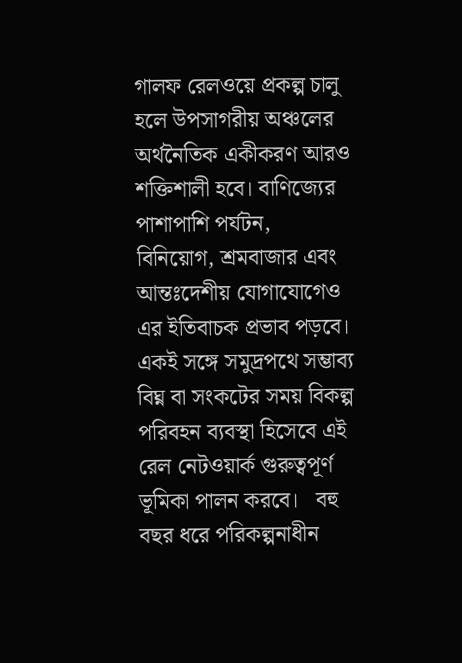গালফ রেলওয়ে প্রকল্প চালু হলে উপসাগরীয় অঞ্চলের অর্থনৈতিক একীকরণ আরও শক্তিশালী হবে। বাণিজ্যের পাশাপাশি পর্যটন, বিনিয়োগ, শ্রমবাজার এবং আন্তঃদেশীয় যোগাযোগেও এর ইতিবাচক প্রভাব পড়বে। একই সঙ্গে সমুদ্রপথে সম্ভাব্য বিঘ্ন বা সংকটের সময় বিকল্প পরিবহন ব্যবস্থা হিসেবে এই রেল নেটওয়ার্ক গুরুত্বপূর্ণ ভূমিকা পালন করবে।   বহু বছর ধরে পরিকল্পনাধীন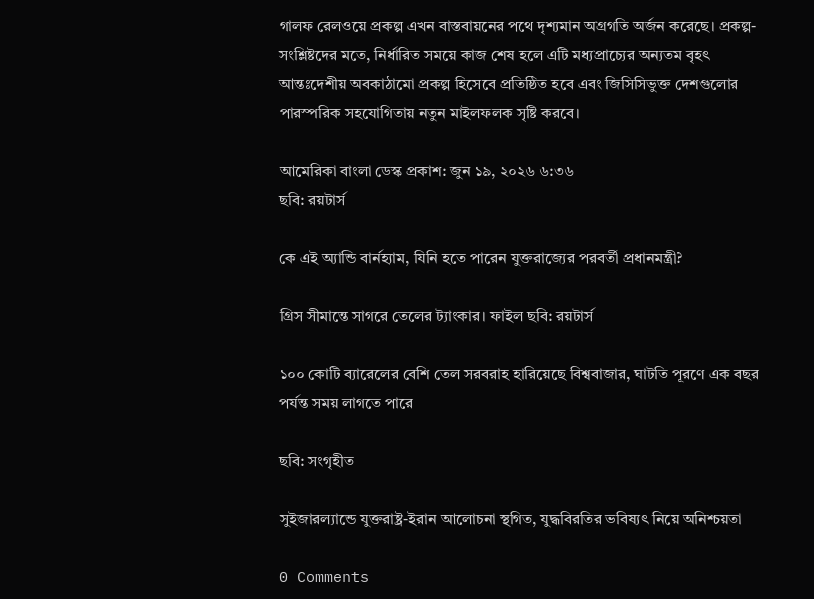গালফ রেলওয়ে প্রকল্প এখন বাস্তবায়নের পথে দৃশ্যমান অগ্রগতি অর্জন করেছে। প্রকল্প-সংশ্লিষ্টদের মতে, নির্ধারিত সময়ে কাজ শেষ হলে এটি মধ্যপ্রাচ্যের অন্যতম বৃহৎ আন্তঃদেশীয় অবকাঠামো প্রকল্প হিসেবে প্রতিষ্ঠিত হবে এবং জিসিসিভুক্ত দেশগুলোর পারস্পরিক সহযোগিতায় নতুন মাইলফলক সৃষ্টি করবে।

আমেরিকা বাংলা ডেস্ক প্রকাশ: জুন ১৯, ২০২৬ ৬:৩৬
ছবি: রয়টার্স

কে এই অ্যান্ডি বার্নহ্যাম, যিনি হতে পারেন যুক্তরাজ্যের পরবর্তী প্রধানমন্ত্রী?

গ্রিস সীমান্তে সাগরে তেলের ট্যাংকার। ফাইল ছবি: রয়টার্স

১০০ কোটি ব্যারেলের বেশি তেল সরবরাহ হারিয়েছে বিশ্ববাজার, ঘাটতি পূরণে এক বছর পর্যন্ত সময় লাগতে পারে

ছবি: সংগৃহীত

সুইজারল্যান্ডে যুক্তরাষ্ট্র-ইরান আলোচনা স্থগিত, যুদ্ধবিরতির ভবিষ্যৎ নিয়ে অনিশ্চয়তা

0 Comments